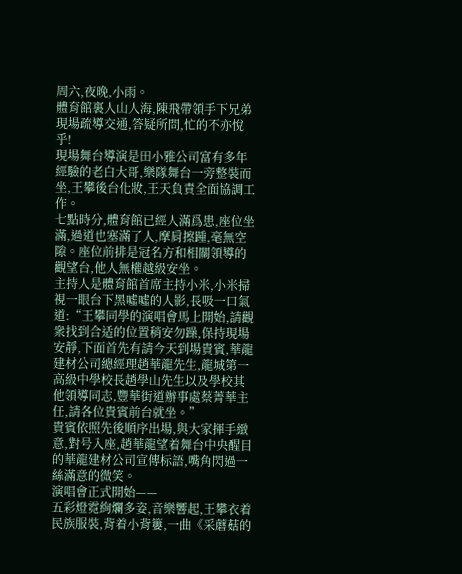周六,夜晚,小雨。
體育館裏人山人海,陳飛帶領手下兄弟現場疏導交通,答疑所問,忙的不亦悅乎!
現場舞台導演是田小雅公司富有多年經驗的老白大哥,樂隊舞台一旁整裝而坐,王攀後台化妝,王天負責全面協調工作。
七點時分,體育館已經人滿爲患,座位坐滿,過道也塞滿了人,摩肩擦踵,毫無空隙。座位前排是冠名方和相關領導的觀望台,他人無權越級安坐。
主持人是體育館首席主持小米,小米掃視一眼台下黑噓噓的人影,長吸一口氣道:“王攀同學的演唱會馬上開始,請觀衆找到合适的位置稍安勿躁,保持現場安靜,下面首先有請今天到場貴賓,華龍建材公司總經理趙華龍先生,龍城第一高級中學校長趙學山先生以及學校其他領導同志,豐華街道辦事處蔡菁華主任,請各位貴賓前台就坐。”
貴賓依照先後順序出場,與大家揮手緻意,對号入座,趙華龍望着舞台中央醒目的華龍建材公司宣傳标語,嘴角閃過一絲滿意的微笑。
演唱會正式開始——
五彩燈霓絢爛多姿,音樂響起,王攀衣着民族服裝,背着小背簍,一曲《采蘑菇的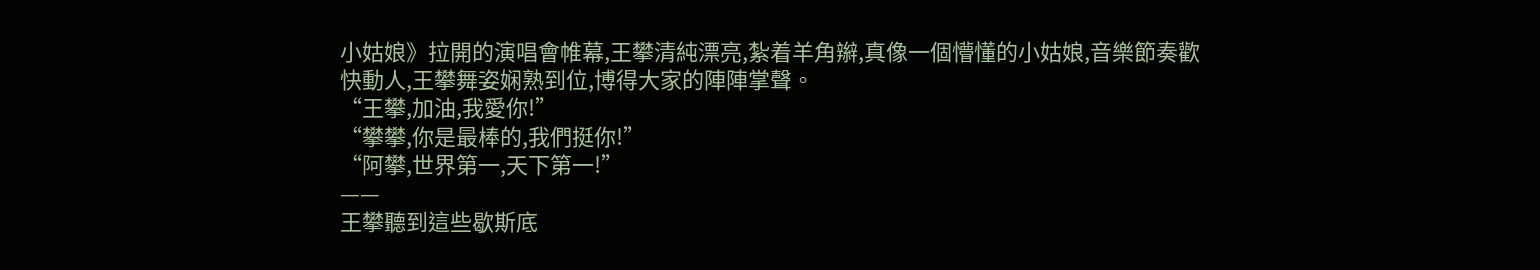小姑娘》拉開的演唱會帷幕,王攀清純漂亮,紮着羊角辮,真像一個懵懂的小姑娘,音樂節奏歡快動人,王攀舞姿娴熟到位,博得大家的陣陣掌聲。
“王攀,加油,我愛你!”
“攀攀,你是最棒的,我們挺你!”
“阿攀,世界第一,天下第一!”
——
王攀聽到這些歇斯底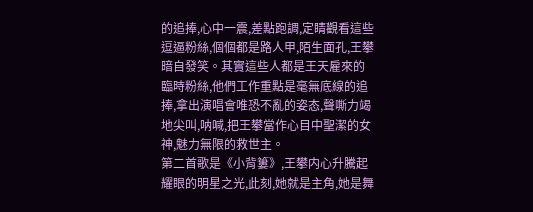的追捧,心中一震,差點跑調,定睛觀看這些逗逼粉絲,個個都是路人甲,陌生面孔,王攀暗自發笑。其實這些人都是王天雇來的臨時粉絲,他們工作重點是毫無底線的追捧,拿出演唱會唯恐不亂的姿态,聲嘶力竭地尖叫,呐喊,把王攀當作心目中聖潔的女神,魅力無限的救世主。
第二首歌是《小背簍》,王攀内心升騰起耀眼的明星之光,此刻,她就是主角,她是舞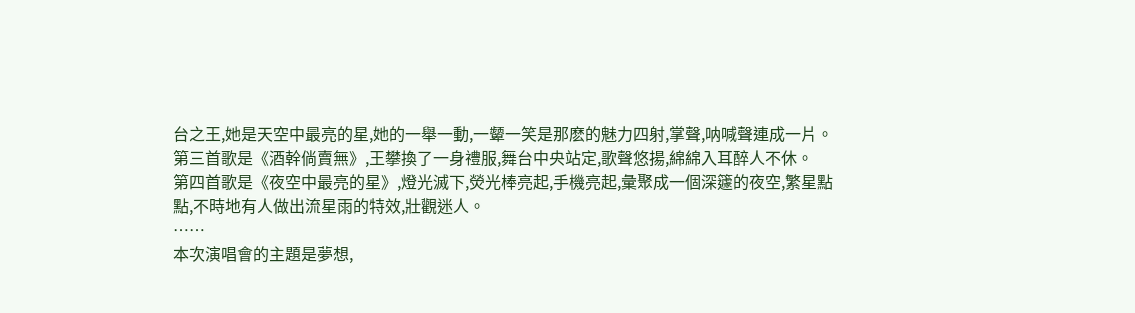台之王,她是天空中最亮的星,她的一舉一動,一颦一笑是那麽的魅力四射,掌聲,呐喊聲連成一片。
第三首歌是《酒幹倘賣無》,王攀換了一身禮服,舞台中央站定,歌聲悠揚,綿綿入耳醉人不休。
第四首歌是《夜空中最亮的星》,燈光滅下,熒光棒亮起,手機亮起,彙聚成一個深籧的夜空,繁星點點,不時地有人做出流星雨的特效,壯觀迷人。
……
本次演唱會的主題是夢想,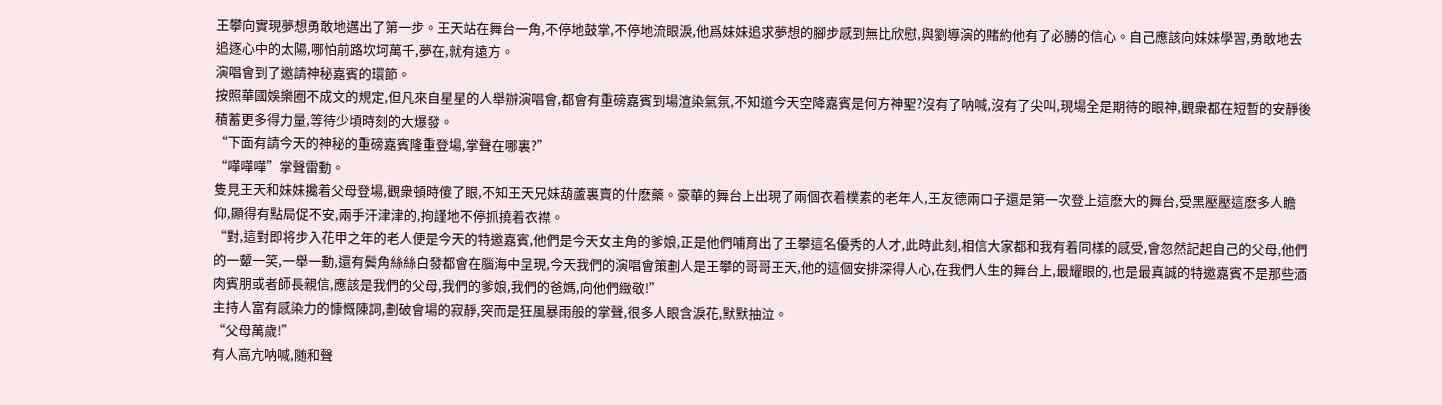王攀向實現夢想勇敢地邁出了第一步。王天站在舞台一角,不停地鼓掌,不停地流眼淚,他爲妹妹追求夢想的腳步感到無比欣慰,與劉導演的賭約他有了必勝的信心。自己應該向妹妹學習,勇敢地去追逐心中的太陽,哪怕前路坎坷萬千,夢在,就有遠方。
演唱會到了邀請神秘嘉賓的環節。
按照華國娛樂圈不成文的規定,但凡來自星星的人舉辦演唱會,都會有重磅嘉賓到場渲染氣氛,不知道今天空降嘉賓是何方神聖?沒有了呐喊,沒有了尖叫,現場全是期待的眼神,觀衆都在短暫的安靜後積蓄更多得力量,等待少頃時刻的大爆發。
“下面有請今天的神秘的重磅嘉賓隆重登場,掌聲在哪裏?”
“嘩嘩嘩”掌聲雷動。
隻見王天和妹妹攙着父母登場,觀衆頓時傻了眼,不知王天兄妹葫蘆裏賣的什麽藥。豪華的舞台上出現了兩個衣着樸素的老年人,王友德兩口子還是第一次登上這麽大的舞台,受黑壓壓這麽多人瞻仰,顯得有點局促不安,兩手汗津津的,拘謹地不停抓撓着衣襟。
“對,這對即将步入花甲之年的老人便是今天的特邀嘉賓,他們是今天女主角的爹娘,正是他們哺育出了王攀這名優秀的人才,此時此刻,相信大家都和我有着同樣的感受,會忽然記起自己的父母,他們的一颦一笑,一舉一動,還有鬓角絲絲白發都會在腦海中呈現,今天我們的演唱會策劃人是王攀的哥哥王天,他的這個安排深得人心,在我們人生的舞台上,最耀眼的,也是最真誠的特邀嘉賓不是那些酒肉賓朋或者師長親信,應該是我們的父母,我們的爹娘,我們的爸媽,向他們緻敬!”
主持人富有感染力的慷慨陳詞,劃破會場的寂靜,突而是狂風暴雨般的掌聲,很多人眼含淚花,默默抽泣。
“父母萬歲!”
有人高亢呐喊,随和聲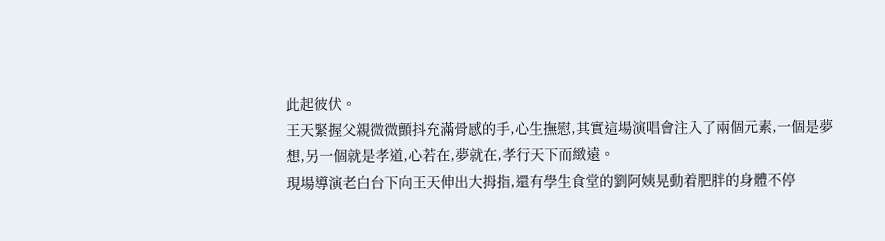此起彼伏。
王天緊握父親微微顫抖充滿骨感的手,心生撫慰,其實這場演唱會注入了兩個元素,一個是夢想,另一個就是孝道,心若在,夢就在,孝行天下而緻遠。
現場導演老白台下向王天伸出大拇指,還有學生食堂的劉阿姨晃動着肥胖的身體不停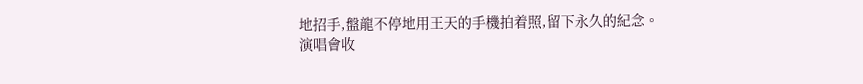地招手,盤龍不停地用王天的手機拍着照,留下永久的紀念。
演唱會收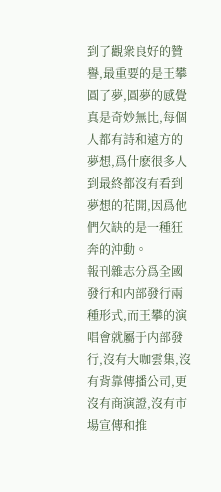到了觀衆良好的贊譽,最重要的是王攀圓了夢,圓夢的感覺真是奇妙無比,每個人都有詩和遠方的夢想,爲什麽很多人到最終都沒有看到夢想的花開,因爲他們欠缺的是一種狂奔的沖動。
報刊雜志分爲全國發行和内部發行兩種形式,而王攀的演唱會就屬于内部發行,沒有大咖雲集,沒有背靠傳播公司,更沒有商演證,沒有市場宣傳和推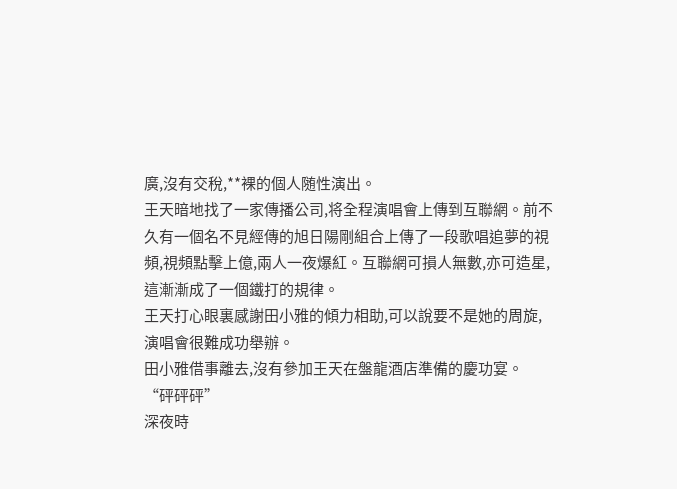廣,沒有交稅,**裸的個人随性演出。
王天暗地找了一家傳播公司,将全程演唱會上傳到互聯網。前不久有一個名不見經傳的旭日陽剛組合上傳了一段歌唱追夢的視頻,視頻點擊上億,兩人一夜爆紅。互聯網可損人無數,亦可造星,這漸漸成了一個鐵打的規律。
王天打心眼裏感謝田小雅的傾力相助,可以說要不是她的周旋,演唱會很難成功舉辦。
田小雅借事離去,沒有參加王天在盤龍酒店準備的慶功宴。
“砰砰砰”
深夜時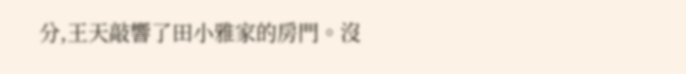分,王天敲響了田小雅家的房門。沒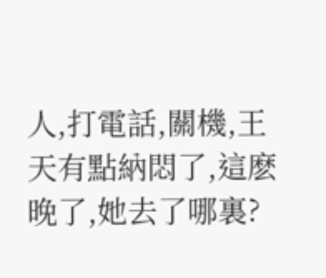人,打電話,關機,王天有點納悶了,這麽晚了,她去了哪裏?